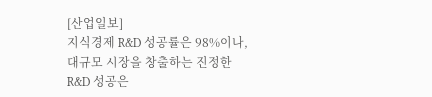[산업일보]
지식경제 R&D 성공률은 98%이나, 대규모 시장을 창출하는 진정한 R&D 성공은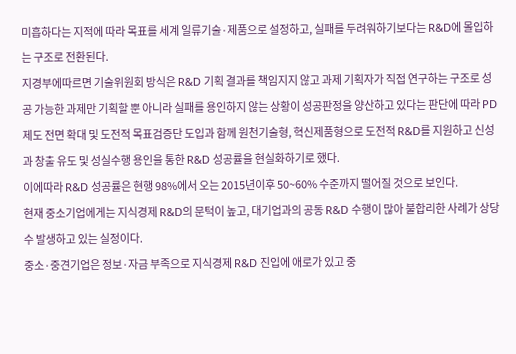미흡하다는 지적에 따라 목표를 세계 일류기술·제품으로 설정하고, 실패를 두려워하기보다는 R&D에 몰입하는 구조로 전환된다.
지경부에따르면 기술위원회 방식은 R&D 기획 결과를 책임지지 않고 과제 기획자가 직접 연구하는 구조로 성공 가능한 과제만 기획할 뿐 아니라 실패를 용인하지 않는 상황이 성공판정을 양산하고 있다는 판단에 따라 PD제도 전면 확대 및 도전적 목표검증단 도입과 함께 원천기술형, 혁신제품형으로 도전적 R&D를 지원하고 신성과 창출 유도 및 성실수행 용인을 통한 R&D 성공률을 현실화하기로 했다.
이에따라 R&D 성공률은 현행 98%에서 오는 2015년이후 50~60% 수준까지 떨어질 것으로 보인다.
현재 중소기업에게는 지식경제 R&D의 문턱이 높고, 대기업과의 공동 R&D 수행이 많아 불합리한 사례가 상당수 발생하고 있는 실정이다.
중소·중견기업은 정보·자금 부족으로 지식경제 R&D 진입에 애로가 있고 중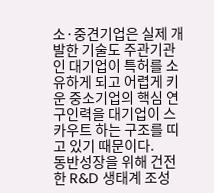소·중견기업은 실제 개발한 기술도 주관기관인 대기업이 특허를 소유하게 되고 어렵게 키운 중소기업의 핵심 연구인력을 대기업이 스카우트 하는 구조를 띠고 있기 때문이다.
동반성장을 위해 건전한 R&D 생태계 조성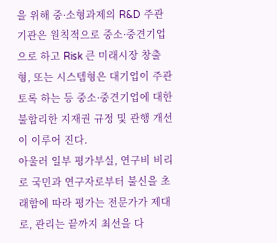을 위해 중·소형과제의 R&D 주관기관은 원칙적으로 중소·중견기업으로 하고 Risk 큰 미래시장 창출형, 또는 시스템형은 대기업이 주관토록 하는 등 중소·중견기업에 대한 불합리한 지재권 규정 및 관행 개선이 이루어 진다.
아울러 일부 평가부실, 연구비 비리로 국민과 연구자로부터 불신을 초래함에 따라 평가는 전문가가 제대로, 관리는 끝까지 최선을 다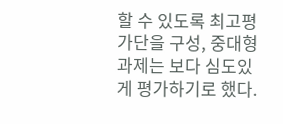할 수 있도록 최고평가단을 구성, 중대형 과제는 보다 심도있게 평가하기로 했다.